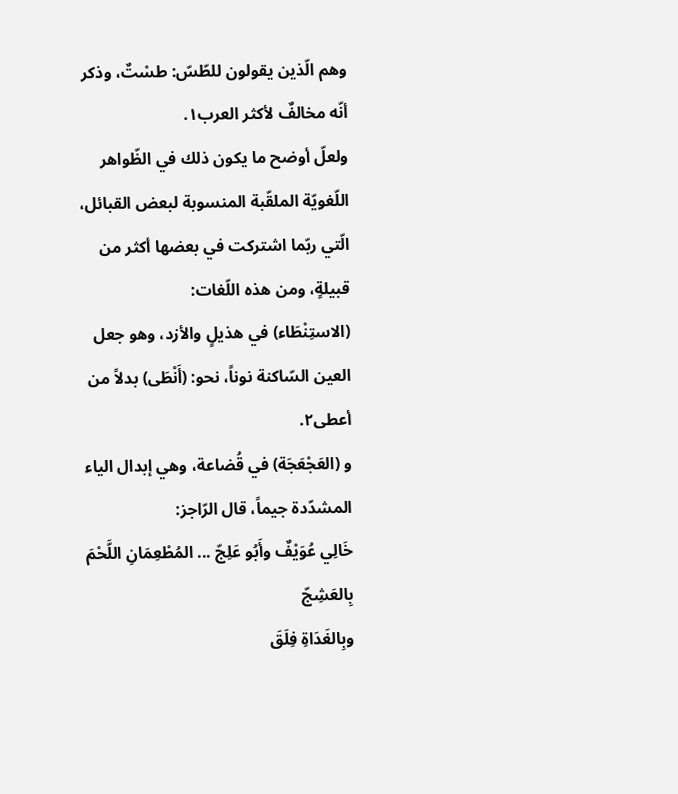وهم الّذين يقولون للطّسّ: طسْتٌ، وذكر أنّه مخالفٌ لأكثر العرب١.
ولعلّ أوضح ما يكون ذلك في الظّواهر اللّغويّة الملقّبة المنسوبة لبعض القبائل، الّتي ربّما اشتركت في بعضها أكثر من قبيلةٍ، ومن هذه اللّغات:
(الاستِنْطَاء) في هذيلٍ والأزد، وهو جعل العين السّاكنة نوناً، نحو: (أَنْطَى) بدلاً من أعطى٢.
و (العَجْعَجَة) في قُضاعة، وهي إبدال الياء المشدّدة جيماً، قال الرّاجز:
خَالِي عُوَيْفٌ وأَبُو عَلِجّ ... المُطْعِمَانِ اللَّحْمَ بِالعَشِجّ
وبِالغَدَاةِ فِلَقَ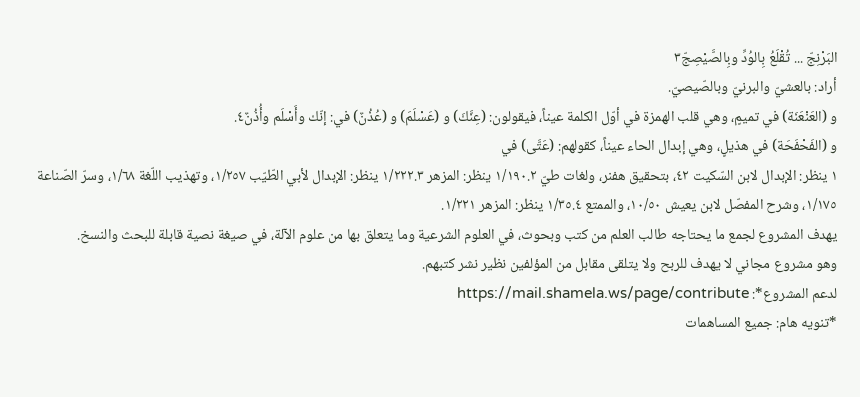البَرْنِجّ ... تُقْلَعُ بِالوُدِّ وبِالصَّيْصِجّ٣
أراد: بالعشيّ والبرنيّ وبالصّيصيّ.
و (العَنْعَنَة) في تميمٍ، وهي قلب الهمزة في أوّل الكلمة عيناً، فيقولون: (عِنَّكَ) و (عَسْلَمَ) و (عُذُنٌ) في: إنّك وأَسْلَم وأُذُنٌ٤.
و (الفَحْفَحَة) في هذيلٍ، وهي إبدال الحاء عيناً، كقولهم: (عَتَّى) في
١ ينظر: الإبدال لابن السّكيت ٤٢، بتحقيق هفنر، ولغات طيّ ١/١٩٠.٢ ينظر: المزهر ١/٢٢٢.٣ ينظر: الإبدال لأبي الطّيّب ١/٢٥٧، وتهذيب اللّغة ١/٦٨، وسرّ الصّناعة ١/١٧٥، وشرح المفصّل لابن يعيش ١٠/٥٠، والممتع ١/٣٥.٤ ينظر: المزهر ١/٢٢١.
يهدف المشروع لجمع ما يحتاجه طالب العلم من كتب وبحوث، في العلوم الشرعية وما يتعلق بها من علوم الآلة، في صيغة نصية قابلة للبحث والنسخ.
وهو مشروع مجاني لا يهدف للربح ولا يتلقى مقابل من المؤلفين نظير نشر كتبهم.
لدعم المشروع*: https://mail.shamela.ws/page/contribute
*تنويه هام: جميع المساهمات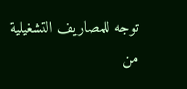توجه للمصاريف التشغيلية من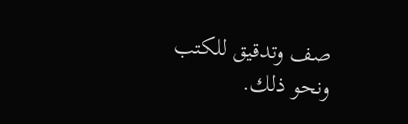صف وتدقيق للكتب ونحو ذلك.